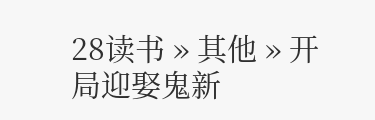28读书 » 其他 » 开局迎娶鬼新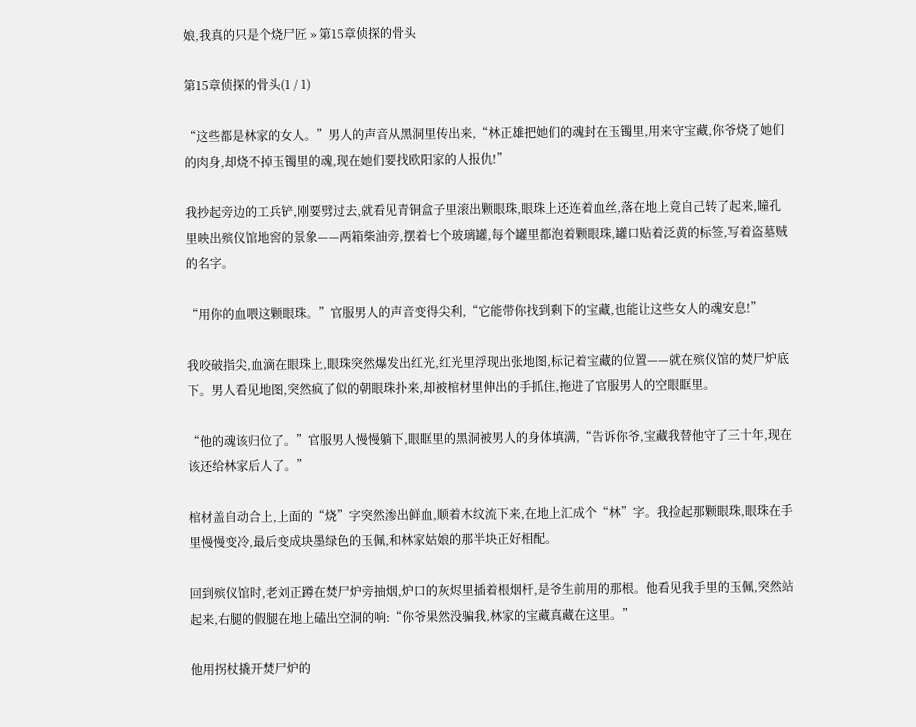娘,我真的只是个烧尸匠 » 第15章侦探的骨头

第15章侦探的骨头(1 / 1)

“这些都是林家的女人。”男人的声音从黑洞里传出来,“林正雄把她们的魂封在玉镯里,用来守宝藏,你爷烧了她们的肉身,却烧不掉玉镯里的魂,现在她们要找欧阳家的人报仇!”

我抄起旁边的工兵铲,刚要劈过去,就看见青铜盒子里滚出颗眼珠,眼珠上还连着血丝,落在地上竟自己转了起来,瞳孔里映出殡仪馆地窖的景象——两箱柴油旁,摆着七个玻璃罐,每个罐里都泡着颗眼珠,罐口贴着泛黄的标签,写着盗墓贼的名字。

“用你的血喂这颗眼珠。”官服男人的声音变得尖利,“它能带你找到剩下的宝藏,也能让这些女人的魂安息!”

我咬破指尖,血滴在眼珠上,眼珠突然爆发出红光,红光里浮现出张地图,标记着宝藏的位置——就在殡仪馆的焚尸炉底下。男人看见地图,突然疯了似的朝眼珠扑来,却被棺材里伸出的手抓住,拖进了官服男人的空眼眶里。

“他的魂该归位了。”官服男人慢慢躺下,眼眶里的黑洞被男人的身体填满,“告诉你爷,宝藏我替他守了三十年,现在该还给林家后人了。”

棺材盖自动合上,上面的“烧”字突然渗出鲜血,顺着木纹流下来,在地上汇成个“林”字。我捡起那颗眼珠,眼珠在手里慢慢变冷,最后变成块墨绿色的玉佩,和林家姑娘的那半块正好相配。

回到殡仪馆时,老刘正蹲在焚尸炉旁抽烟,炉口的灰烬里插着根烟杆,是爷生前用的那根。他看见我手里的玉佩,突然站起来,右腿的假腿在地上磕出空洞的响:“你爷果然没骗我,林家的宝藏真藏在这里。”

他用拐杖撬开焚尸炉的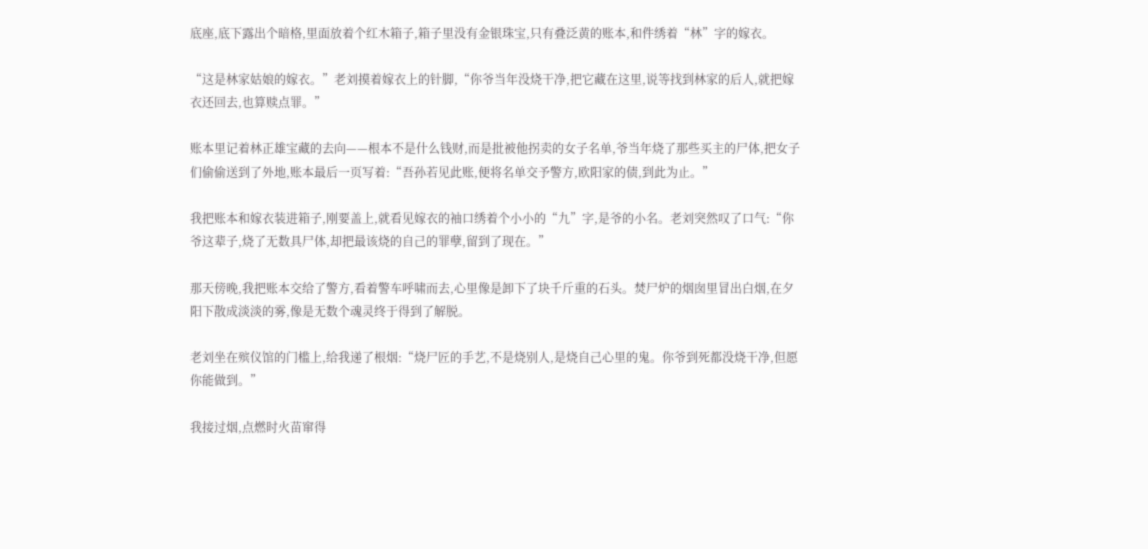底座,底下露出个暗格,里面放着个红木箱子,箱子里没有金银珠宝,只有叠泛黄的账本,和件绣着“林”字的嫁衣。

“这是林家姑娘的嫁衣。”老刘摸着嫁衣上的针脚,“你爷当年没烧干净,把它藏在这里,说等找到林家的后人,就把嫁衣还回去,也算赎点罪。”

账本里记着林正雄宝藏的去向——根本不是什么钱财,而是批被他拐卖的女子名单,爷当年烧了那些买主的尸体,把女子们偷偷送到了外地,账本最后一页写着:“吾孙若见此账,便将名单交予警方,欧阳家的债,到此为止。”

我把账本和嫁衣装进箱子,刚要盖上,就看见嫁衣的袖口绣着个小小的“九”字,是爷的小名。老刘突然叹了口气:“你爷这辈子,烧了无数具尸体,却把最该烧的自己的罪孽,留到了现在。”

那天傍晚,我把账本交给了警方,看着警车呼啸而去,心里像是卸下了块千斤重的石头。焚尸炉的烟囱里冒出白烟,在夕阳下散成淡淡的雾,像是无数个魂灵终于得到了解脱。

老刘坐在殡仪馆的门槛上,给我递了根烟:“烧尸匠的手艺,不是烧别人,是烧自己心里的鬼。你爷到死都没烧干净,但愿你能做到。”

我接过烟,点燃时火苗窜得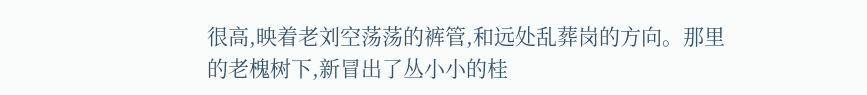很高,映着老刘空荡荡的裤管,和远处乱葬岗的方向。那里的老槐树下,新冒出了丛小小的桂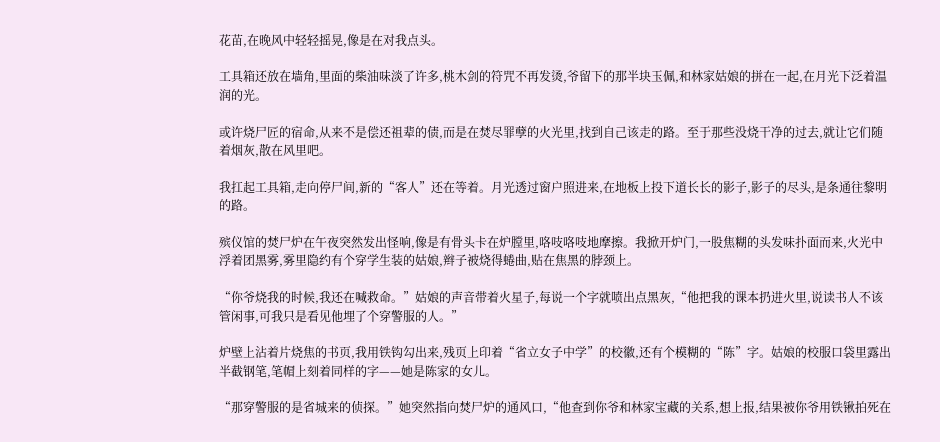花苗,在晚风中轻轻摇晃,像是在对我点头。

工具箱还放在墙角,里面的柴油味淡了许多,桃木剑的符咒不再发烫,爷留下的那半块玉佩,和林家姑娘的拼在一起,在月光下泛着温润的光。

或许烧尸匠的宿命,从来不是偿还祖辈的债,而是在焚尽罪孽的火光里,找到自己该走的路。至于那些没烧干净的过去,就让它们随着烟灰,散在风里吧。

我扛起工具箱,走向停尸间,新的“客人”还在等着。月光透过窗户照进来,在地板上投下道长长的影子,影子的尽头,是条通往黎明的路。

殡仪馆的焚尸炉在午夜突然发出怪响,像是有骨头卡在炉膛里,咯吱咯吱地摩擦。我掀开炉门,一股焦糊的头发味扑面而来,火光中浮着团黑雾,雾里隐约有个穿学生装的姑娘,辫子被烧得蜷曲,贴在焦黑的脖颈上。

“你爷烧我的时候,我还在喊救命。”姑娘的声音带着火星子,每说一个字就喷出点黑灰,“他把我的课本扔进火里,说读书人不该管闲事,可我只是看见他埋了个穿警服的人。”

炉壁上沾着片烧焦的书页,我用铁钩勾出来,残页上印着“省立女子中学”的校徽,还有个模糊的“陈”字。姑娘的校服口袋里露出半截钢笔,笔帽上刻着同样的字——她是陈家的女儿。

“那穿警服的是省城来的侦探。”她突然指向焚尸炉的通风口,“他查到你爷和林家宝藏的关系,想上报,结果被你爷用铁锹拍死在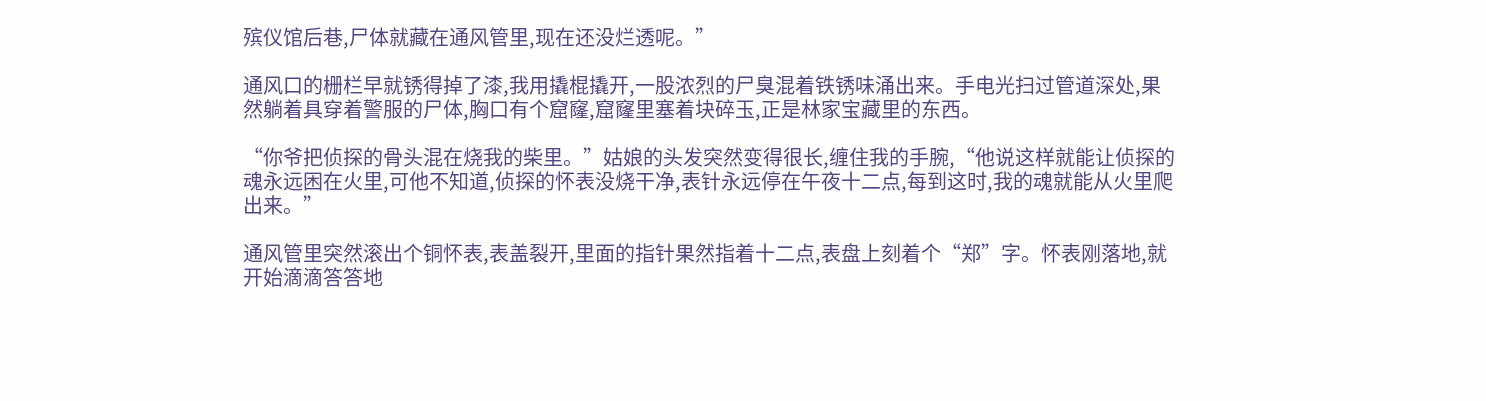殡仪馆后巷,尸体就藏在通风管里,现在还没烂透呢。”

通风口的栅栏早就锈得掉了漆,我用撬棍撬开,一股浓烈的尸臭混着铁锈味涌出来。手电光扫过管道深处,果然躺着具穿着警服的尸体,胸口有个窟窿,窟窿里塞着块碎玉,正是林家宝藏里的东西。

“你爷把侦探的骨头混在烧我的柴里。”姑娘的头发突然变得很长,缠住我的手腕,“他说这样就能让侦探的魂永远困在火里,可他不知道,侦探的怀表没烧干净,表针永远停在午夜十二点,每到这时,我的魂就能从火里爬出来。”

通风管里突然滚出个铜怀表,表盖裂开,里面的指针果然指着十二点,表盘上刻着个“郑”字。怀表刚落地,就开始滴滴答答地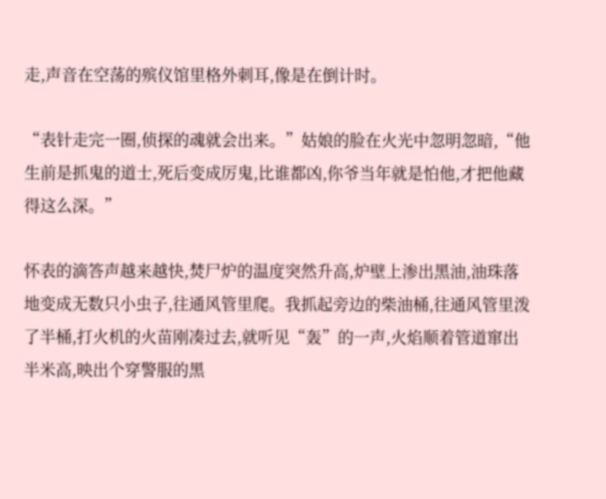走,声音在空荡的殡仪馆里格外刺耳,像是在倒计时。

“表针走完一圈,侦探的魂就会出来。”姑娘的脸在火光中忽明忽暗,“他生前是抓鬼的道士,死后变成厉鬼,比谁都凶,你爷当年就是怕他,才把他藏得这么深。”

怀表的滴答声越来越快,焚尸炉的温度突然升高,炉壁上渗出黑油,油珠落地变成无数只小虫子,往通风管里爬。我抓起旁边的柴油桶,往通风管里泼了半桶,打火机的火苗刚凑过去,就听见“轰”的一声,火焰顺着管道窜出半米高,映出个穿警服的黑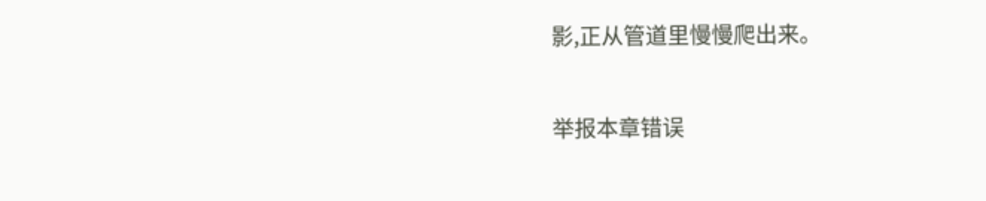影,正从管道里慢慢爬出来。

举报本章错误